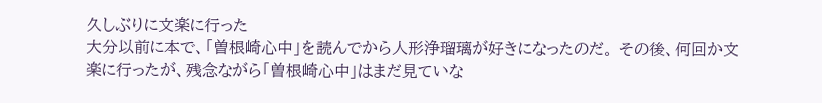久しぶりに文楽に行った
大分以前に本で、「曽根崎心中」を読んでから人形浄瑠璃が好きになったのだ。 その後、何回か文楽に行ったが、残念ながら「曽根崎心中」はまだ見ていな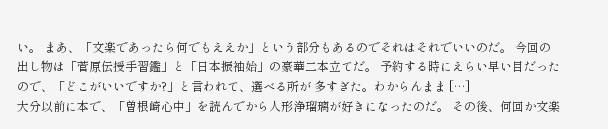い。 まあ、「文楽であったら何でもええか」という部分もあるのでそれはそれでいいのだ。 今回の出し物は「菅原伝授手習鑑」と「日本振袖始」の豪華二本立てだ。 予約する時にえらい早い目だったので、「どこがいいですか?」と言われて、選べる所が 多すぎた。わからんまま […]
大分以前に本で、「曽根崎心中」を読んでから人形浄瑠璃が好きになったのだ。 その後、何回か文楽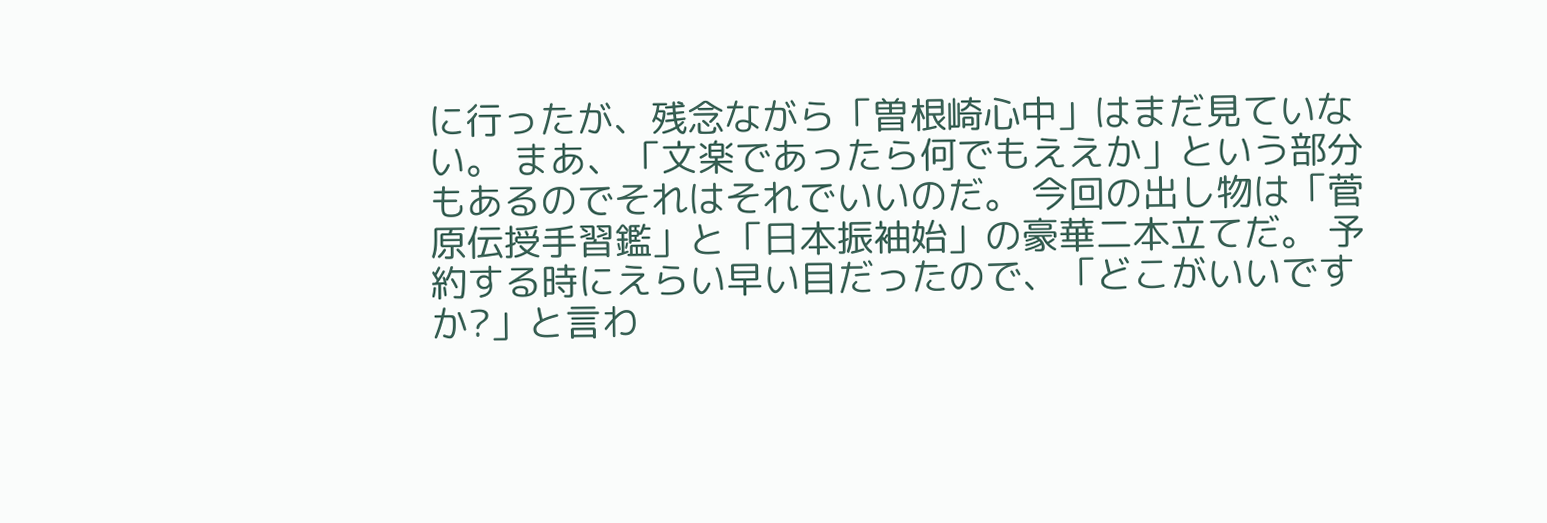に行ったが、残念ながら「曽根崎心中」はまだ見ていない。 まあ、「文楽であったら何でもええか」という部分もあるのでそれはそれでいいのだ。 今回の出し物は「菅原伝授手習鑑」と「日本振袖始」の豪華二本立てだ。 予約する時にえらい早い目だったので、「どこがいいですか?」と言わ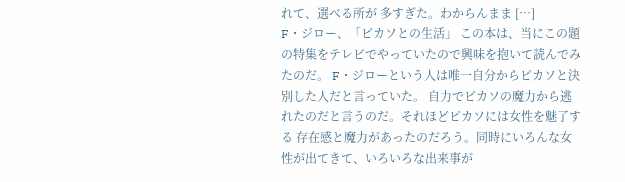れて、選べる所が 多すぎた。わからんまま […]
F・ジロー、「ピカソとの生活」 この本は、当にこの題の特集をテレビでやっていたので興味を抱いて読んでみたのだ。 F・ジローという人は唯一自分からピカソと決別した人だと言っていた。 自力でピカソの魔力から逃れたのだと言うのだ。それほどピカソには女性を魅了する 存在感と魔力があったのだろう。同時にいろんな女性が出てきて、いろいろな出来事が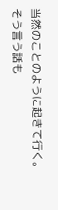当然のことのように起きて行く。そう言う話も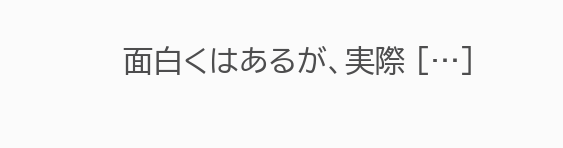面白くはあるが、実際 […]